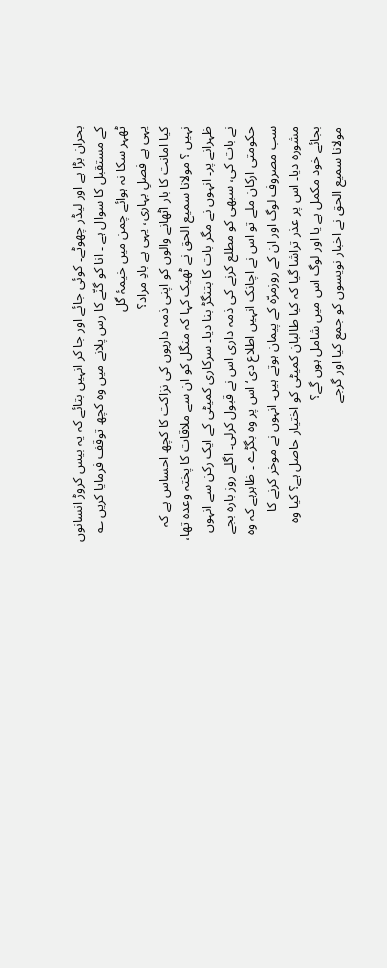بحران بڑا ہے اور لیڈر چھوٹے۔ کوئی جائے اور جا کر انہیں بتائے کہ یہ بیس کروڑ انسانوں کے مستقبل کا سوال ہے ۔ انا کو گنّے کا رس پلانے میں وہ کچھ توقف فرمایا کریں ؎
ٹھہر سکا نہ ہوائے چمن میں خیمۂ گل
یہی ہے فصلِ بہاری، یہی ہے بادِ مراد؟
کیا امانت کا بار اٹھانے والوں کو اپنی ذمہ داریوں کی نزاکت کا کچھ احساس ہے کہ نہیں ؟ مولانا سمیع الحق نے ٹھیک کہا کہ منگل کو ان سے ملاقات کا پختہ وعدہ تھا، ظہرانے پر۔ انہوں نے مگر بات کا بتنگڑ بنا دیا۔ سرکاری کمیٹی کے ایک رکن سے انہوں نے بات کی، سبھی کو مطلع کرنے کی ذمہ داری اس نے قبول کرلی۔ اگلے روز بارہ بجے حکومتی ارکان ملے تو اس نے اچانک انہیں اطلاع دی‘ اس پر وہ بگڑے ۔ ظاہرہے کہ وہ سب مصروف لوگ اور ان کے روزمرّہ کے پیمان ہوتے ہیں۔ انہوں نے موخر کرنے کا مشورہ دیا۔ اس پر عذر تراشا گیا کہ کیا طالبان کمیٹی کو اختیار حاصل ہے؟ کیا وہ بجائے خود مکمل ہے یا اور لوگ اس میں شامل ہوں گے؟
مولانا سمیع الحق نے اخبار نویسوں کو جمع کیا اور گرجے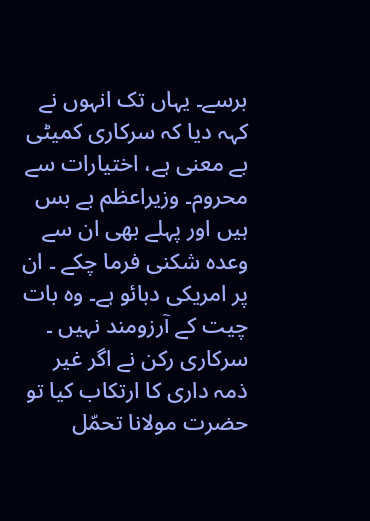برسے۔ یہاں تک انہوں نے کہہ دیا کہ سرکاری کمیٹی بے معنی ہے، اختیارات سے محروم۔ وزیراعظم بے بس ہیں اور پہلے بھی ان سے وعدہ شکنی فرما چکے ۔ ان پر امریکی دبائو ہے۔ وہ بات چیت کے آرزومند نہیں ۔ سرکاری رکن نے اگر غیر ذمہ داری کا ارتکاب کیا تو حضرت مولانا تحمّل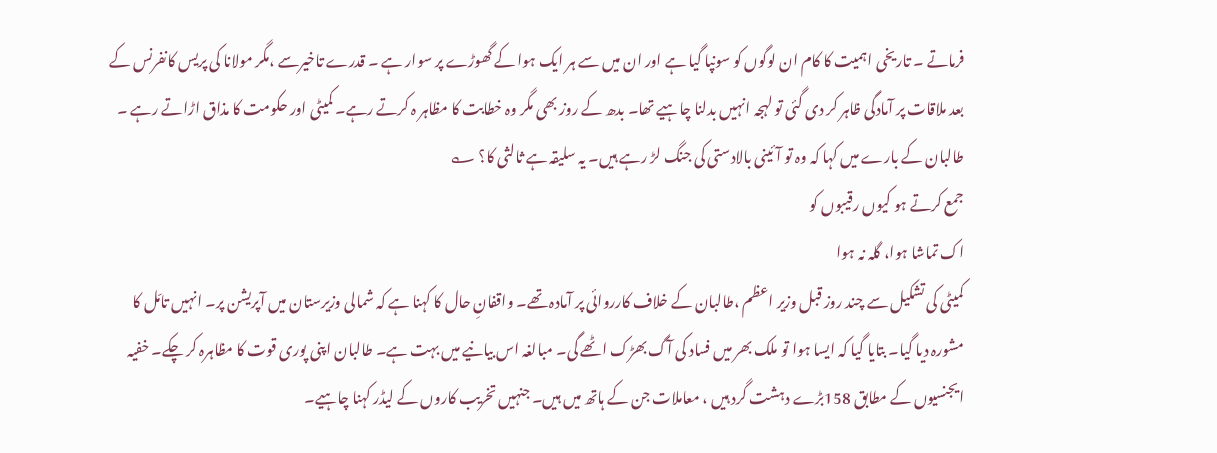فرماتے ۔ تاریخی اہمیت کا کام ان لوگوں کو سونپا گیا ہے اور ان میں سے ہر ایک ہوا کے گھوڑے پر سوار ہے ۔ قدرے تاخیرسے ،مگر مولانا کی پریس کانفرنس کے بعد ملاقات پر آمادگی ظاہر کر دی گئی تو لہجہ انہیں بدلنا چاہیے تھا۔ بدھ کے روز بھی مگر وہ خطابت کا مظاہر ہ کرتے رہے۔ کمیٹی اور حکومت کا مذاق اڑاتے رہے ۔ طالبان کے بارے میں کہا کہ وہ تو آئینی بالادستی کی جنگ لڑ رہے ہیں۔ یہ سلیقہ ہے ثالثی کا؟ ؎
جمع کرتے ہو کیوں رقیبوں کو
اک تماشا ہوا، گلہ نہ ہوا
کمیٹی کی تشکیل سے چند روز قبل وزیر اعظم ،طالبان کے خلاف کارروائی پر آمادہ تھے۔ واقفانِ حال کا کہنا ہے کہ شمالی وزیرستان میں آپریشن پر۔ انہیں تامّل کا مشورہ دیا گیا۔ بتایا گیا کہ ایسا ہوا تو ملک بھر میں فساد کی آگ بھڑک اٹھے گی۔ مبالغہ اس بیانیے میں بہت ہے۔ طالبان اپنی پوری قوت کا مظاہرہ کر چکے۔ خفیہ ایجنسیوں کے مطابق 158بڑے دہشت گرد ہیں ، معاملات جن کے ہاتھ میں ہیں۔ جنہیں تخریب کاروں کے لیڈر کہنا چاہیے۔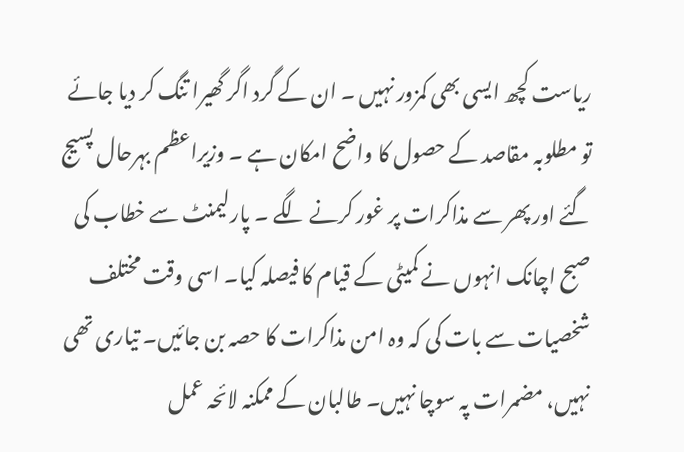ریاست کچھ ایسی بھی کمزور نہیں ۔ ان کے گرد اگر گھیرا تنگ کر دیا جائے تو مطلوبہ مقاصد کے حصول کا واضح امکان ہے ۔ وزیراعظم بہرحال پسیج گئے اور پھر سے مذاکرات پر غور کرنے لگے ۔ پارلیمنٹ سے خطاب کی صبح اچانک انہوں نے کمیٹی کے قیام کا فیصلہ کیا۔ اسی وقت مختلف شخصیات سے بات کی کہ وہ امن مذاکرات کا حصہ بن جائیں۔ تیاری تھی نہیں، مضمرات پہ سوچا نہیں۔ طالبان کے ممکنہ لائحہ عمل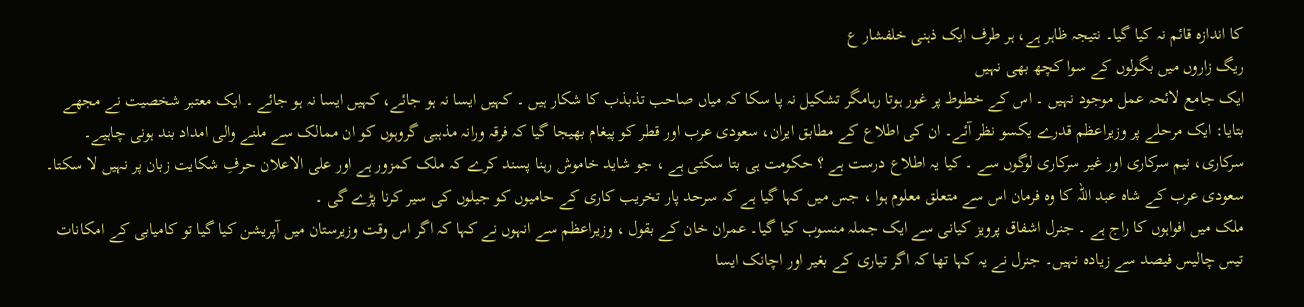کا اندازہ قائم نہ کیا گیا۔ نتیجہ ظاہر ہے، ہر طرف ایک ذہنی خلفشار ع
ریگ زاروں میں بگولوں کے سوا کچھ بھی نہیں
ایک جامع لائحہ عمل موجود نہیں ۔ اس کے خطوط پر غور ہوتا رہامگر تشکیل نہ پا سکا کہ میاں صاحب تذبذب کا شکار ہیں ۔ کہیں ایسا نہ ہو جائے، کہیں ایسا نہ ہو جائے ۔ ایک معتبر شخصیت نے مجھے بتایا: ایک مرحلے پر وزیراعظم قدرے یکسو نظر آئے۔ ان کی اطلاع کے مطابق ایران، سعودی عرب اور قطر کو پیغام بھیجا گیا کہ فرقہ ورانہ مذہبی گروہوں کو ان ممالک سے ملنے والی امداد بند ہونی چاہیے۔ سرکاری، نیم سرکاری اور غیر سرکاری لوگوں سے ۔ کیا یہ اطلاع درست ہے ؟ حکومت ہی بتا سکتی ہے ، جو شاید خاموش رہنا پسند کرے کہ ملک کمزور ہے اور علی الاعلان حرفِ شکایت زبان پر نہیں لا سکتا۔ سعودی عرب کے شاہ عبد اللہ کا وہ فرمان اس سے متعلق معلوم ہوا ، جس میں کہا گیا ہے کہ سرحد پار تخریب کاری کے حامیوں کو جیلوں کی سیر کرنا پڑے گی ۔
ملک میں افواہوں کا راج ہے ۔ جنرل اشفاق پرویز کیانی سے ایک جملہ منسوب کیا گیا۔ عمران خان کے بقول ، وزیراعظم سے انہوں نے کہا کہ اگر اس وقت وزیرستان میں آپریشن کیا گیا تو کامیابی کے امکانات تیس چالیس فیصد سے زیادہ نہیں۔ جنرل نے یہ کہا تھا کہ اگر تیاری کے بغیر اور اچانک ایسا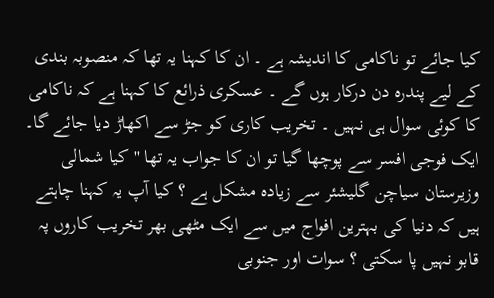کیا جائے تو ناکامی کا اندیشہ ہے ۔ ان کا کہنا یہ تھا کہ منصوبہ بندی کے لیے پندرہ دن درکار ہوں گے ۔ عسکری ذرائع کا کہنا ہے کہ ناکامی کا کوئی سوال ہی نہیں ۔ تخریب کاری کو جڑ سے اکھاڑ دیا جائے گا۔ ایک فوجی افسر سے پوچھا گیا تو ان کا جواب یہ تھا ''کیا شمالی وزیرستان سیاچن گلیشئر سے زیادہ مشکل ہے ؟ کیا آپ یہ کہنا چاہتے ہیں کہ دنیا کی بہترین افواج میں سے ایک مٹھی بھر تخریب کاروں پہ قابو نہیں پا سکتی ؟ سوات اور جنوبی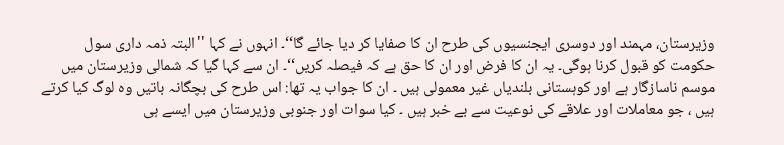وزیرستان، مہمند اور دوسری ایجنسیوں کی طرح ان کا صفایا کر دیا جائے گا‘‘۔ انہوں نے کہا ''البتہ ذمہ داری سول حکومت کو قبول کرنا ہوگی۔ یہ ان کا فرض اور ان کا حق ہے کہ فیصلہ کریں‘‘۔ ان سے کہا گیا کہ شمالی وزیرستان میں موسم ناسازگار ہے اور کوہستانی بلندیاں غیر معمولی ہیں ۔ ان کا جواب یہ تھا: اس طرح کی بچگانہ باتیں وہ لوگ کیا کرتے ہیں ، جو معاملات اور علاقے کی نوعیت سے بے خبر ہیں ۔ کیا سوات اور جنوبی وزیرستان میں ایسے ہی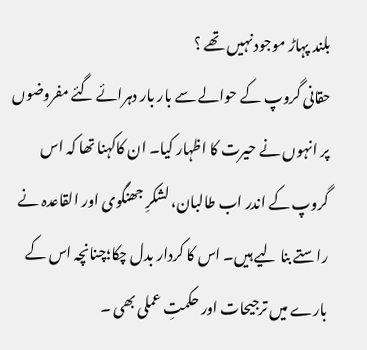بلند پہاڑ موجود نہیں تھے ؟
حقانی گروپ کے حوالے سے بار بار دہرائے گئے مفروضوں پر انہوں نے حیرت کا اظہار کیا۔ ان کاکہنا تھا کہ اس گروپ کے اندر اب طالبان، لشکرِ جھنگوی اور القاعدہ نے راستے بنا لیے ہیں۔ اس کا کردار بدل چکا؛چنانچہ اس کے بارے میں ترجیحات اور حکمتِ عملی بھی ۔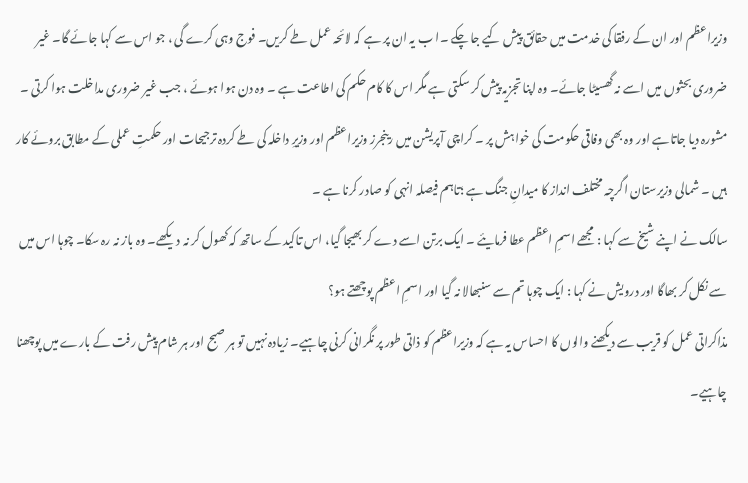وزیراعظم اور ان کے رفقا کی خدمت میں حقائق پیش کیے جا چکے ۔ا ب یہ ان پر ہے کہ لائحہ عمل طے کریں۔ فوج وہی کرے گی ، جو اس سے کہا جائے گا۔ غیر ضروری بحثوں میں اسے نہ گھسیٹا جائے۔ وہ اپنا تجزیہ پیش کر سکتی ہے مگر اس کا کام حکم کی اطاعت ہے ۔ وہ دن ہوا ہوئے ، جب غیر ضروری مداخلت ہوا کرتی ۔ مشورہ دیا جاتاہے اور وہ بھی وفاقی حکومت کی خواہش پر ۔ کراچی آپریشن میں رینجرز وزیراعظم اور وزیرِ داخلہ کی طے کردہ ترجیحات اور حکمتِ عملی کے مطابق بروئے کار ہیں ۔ شمالی وزیرستان اگرچہ مختلف انداز کا میدانِ جنگ ہے ؛تاہم فیصلہ انہی کو صادر کرنا ہے ۔
سالک نے اپنے شیخ سے کہا : مجھے اسمِ اعظم عطا فرمایئے ۔ ایک برتن اسے دے کر بھیجا گیا، اس تاکید کے ساتھ کہ کھول کر نہ دیکھے۔ وہ باز نہ رہ سکا۔ چوہا اس میں سے نکل کر بھاگا اور درویش نے کہا : ایک چوہا تم سے سنبھالا نہ گیا اور اسمِ اعظم پوچھتے ہو؟
مذاکراتی عمل کو قریب سے دیکھنے والوں کا احساس یہ ہے کہ وزیراعظم کو ذاتی طور پر نگرانی کرنی چاہیے۔ زیادہ نہیں تو ہر صبح اور ہر شام پیش رفت کے بارے میں پوچھنا چاہیے۔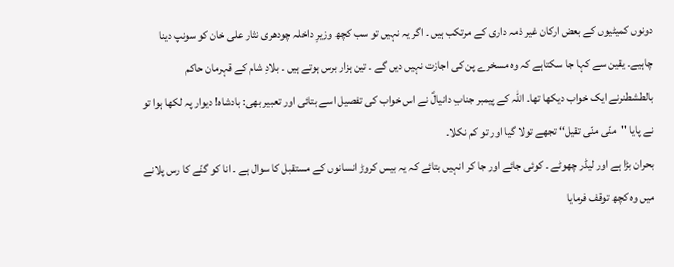دونوں کمیٹیوں کے بعض ارکان غیر ذمہ داری کے مرتکب ہیں ۔ اگر یہ نہیں تو سب کچھ وزیرِ داخلہ چودھری نثار علی خان کو سونپ دینا چاہیے۔ یقین سے کہا جا سکتاہے کہ وہ مسخرے پن کی اجازت نہیں دیں گے ۔ تین ہزار برس ہوتے ہیں ۔ بلادِ شام کے قہرمان حاکم بالطشطنرنے ایک خواب دیکھا تھا۔ اللہ کے پیمبر جنابِ دانیالؑ نے اس خواب کی تفصیل اسے بتائی اور تعبیر بھی: بادشاہ! دیوار پہ لکھا ہوا تو نے پایا ''منّی منّی تقیل‘‘ تجھے تولا گیا اور تو کم نکلا۔
بحران بڑا ہے اور لیڈر چھوٹے ۔ کوئی جائے اور جا کر انہیں بتائے کہ یہ بیس کروڑ انسانوں کے مستقبل کا سوال ہے ۔ انا کو گنّے کا رس پلانے میں وہ کچھ توقف فرمایا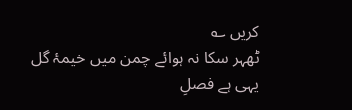کریں ؎
ٹھہر سکا نہ ہوائے چمن میں خیمۂ گل
یہی ہے فصلِ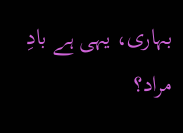بہاری، یہی ہے بادِ مراد؟